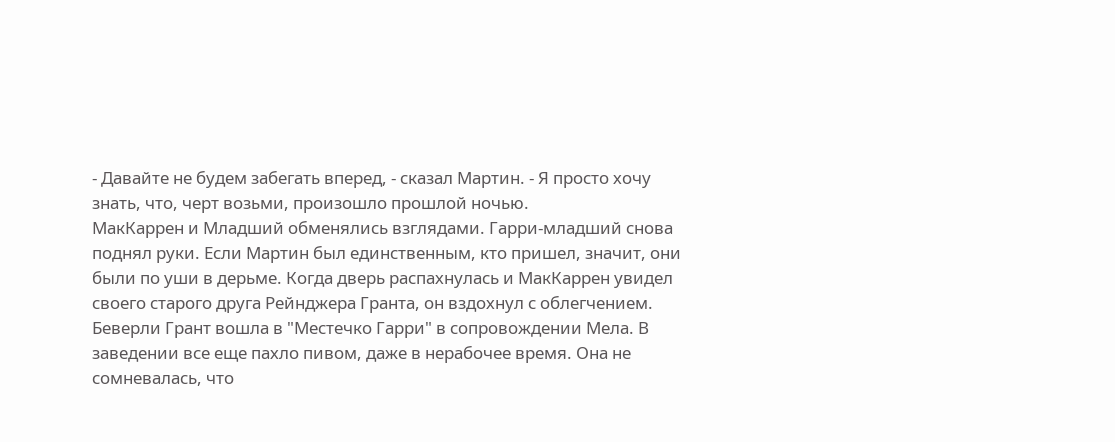- Давайте не будем забегать вперед, - сказал Мартин. - Я просто хочу знать, что, черт возьми, произошло прошлой ночью.
МакКаррен и Младший обменялись взглядами. Гарри-младший снова поднял руки. Если Мартин был единственным, кто пришел, значит, они были по уши в дерьме. Когда дверь распахнулась и МакКаррен увидел своего старого друга Рейнджера Гранта, он вздохнул с облегчением.
Беверли Грант вошла в "Местечко Гарри" в сопровождении Мела. В заведении все еще пахло пивом, даже в нерабочее время. Она не сомневалась, что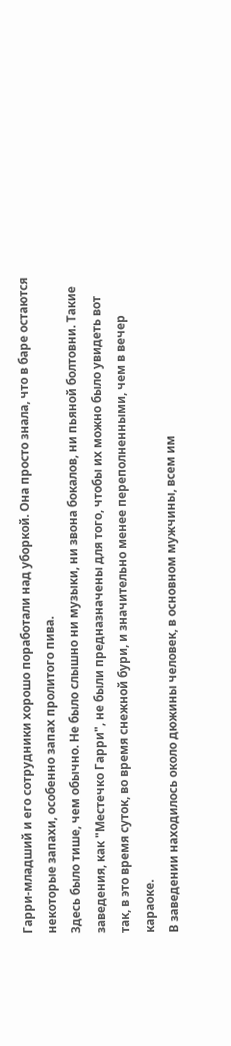Гарри-младший и его сотрудники хорошо поработали над уборкой. Она просто знала, что в баре остаются некоторые запахи, особенно запах пролитого пива.
Здесь было тише, чем обычно. Не было слышно ни музыки, ни звона бокалов, ни пьяной болтовни. Такие заведения, как "Местечко Гарри", не были предназначены для того, чтобы их можно было увидеть вот так, в это время суток, во время снежной бури, и значительно менее переполненными, чем в вечер караоке.
В заведении находилось около дюжины человек, в основном мужчины, всем им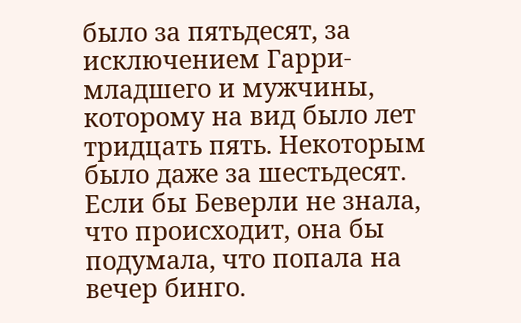было за пятьдесят, за исключением Гарри-младшего и мужчины, которому на вид было лет тридцать пять. Некоторым было даже за шестьдесят. Если бы Беверли не знала, что происходит, она бы подумала, что попала на вечер бинго.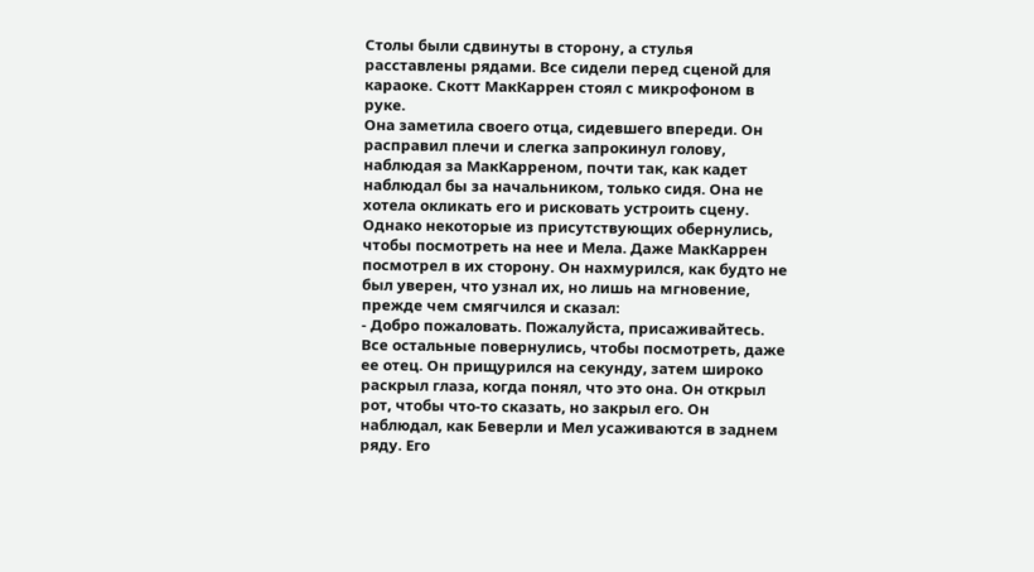Столы были сдвинуты в сторону, а стулья расставлены рядами. Все сидели перед сценой для караоке. Скотт МакКаррен стоял с микрофоном в руке.
Она заметила своего отца, сидевшего впереди. Он расправил плечи и слегка запрокинул голову, наблюдая за МакКарреном, почти так, как кадет наблюдал бы за начальником, только сидя. Она не хотела окликать его и рисковать устроить сцену. Однако некоторые из присутствующих обернулись, чтобы посмотреть на нее и Мела. Даже МакКаррен посмотрел в их сторону. Он нахмурился, как будто не был уверен, что узнал их, но лишь на мгновение, прежде чем смягчился и сказал:
- Добро пожаловать. Пожалуйста, присаживайтесь.
Все остальные повернулись, чтобы посмотреть, даже ее отец. Он прищурился на секунду, затем широко раскрыл глаза, когда понял, что это она. Он открыл рот, чтобы что-то сказать, но закрыл его. Он наблюдал, как Беверли и Мел усаживаются в заднем ряду. Его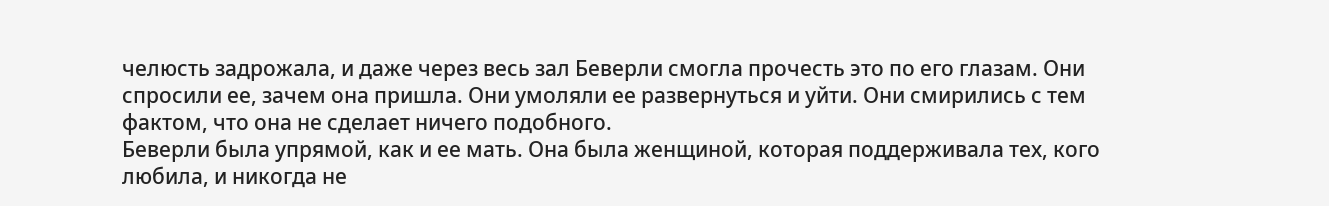челюсть задрожала, и даже через весь зал Беверли смогла прочесть это по его глазам. Они спросили ее, зачем она пришла. Они умоляли ее развернуться и уйти. Они смирились с тем фактом, что она не сделает ничего подобного.
Беверли была упрямой, как и ее мать. Она была женщиной, которая поддерживала тех, кого любила, и никогда не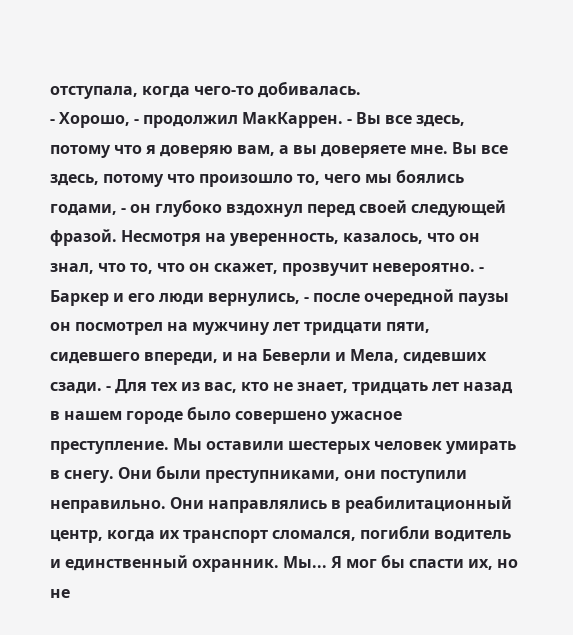отступала, когда чего-то добивалась.
- Хорошо, - продолжил МакКаррен. - Вы все здесь, потому что я доверяю вам, а вы доверяете мне. Вы все здесь, потому что произошло то, чего мы боялись годами, - он глубоко вздохнул перед своей следующей фразой. Несмотря на уверенность, казалось, что он знал, что то, что он скажет, прозвучит невероятно. - Баркер и его люди вернулись, - после очередной паузы он посмотрел на мужчину лет тридцати пяти, сидевшего впереди, и на Беверли и Мела, сидевших сзади. - Для тех из вас, кто не знает, тридцать лет назад в нашем городе было совершено ужасное преступление. Мы оставили шестерых человек умирать в снегу. Они были преступниками, они поступили неправильно. Они направлялись в реабилитационный центр, когда их транспорт сломался, погибли водитель и единственный охранник. Мы... Я мог бы спасти их, но не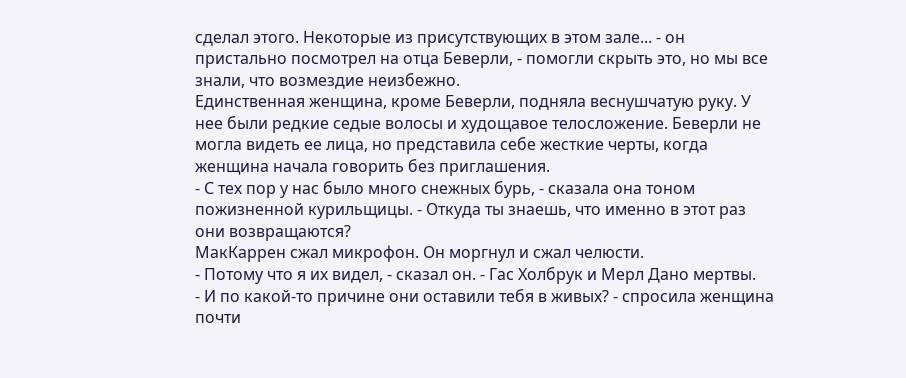сделал этого. Некоторые из присутствующих в этом зале... - он пристально посмотрел на отца Беверли, - помогли скрыть это, но мы все знали, что возмездие неизбежно.
Единственная женщина, кроме Беверли, подняла веснушчатую руку. У нее были редкие седые волосы и худощавое телосложение. Беверли не могла видеть ее лица, но представила себе жесткие черты, когда женщина начала говорить без приглашения.
- С тех пор у нас было много снежных бурь, - сказала она тоном пожизненной курильщицы. - Откуда ты знаешь, что именно в этот раз они возвращаются?
МакКаррен сжал микрофон. Он моргнул и сжал челюсти.
- Потому что я их видел, - сказал он. - Гас Холбрук и Мерл Дано мертвы.
- И по какой-то причине они оставили тебя в живых? - спросила женщина почти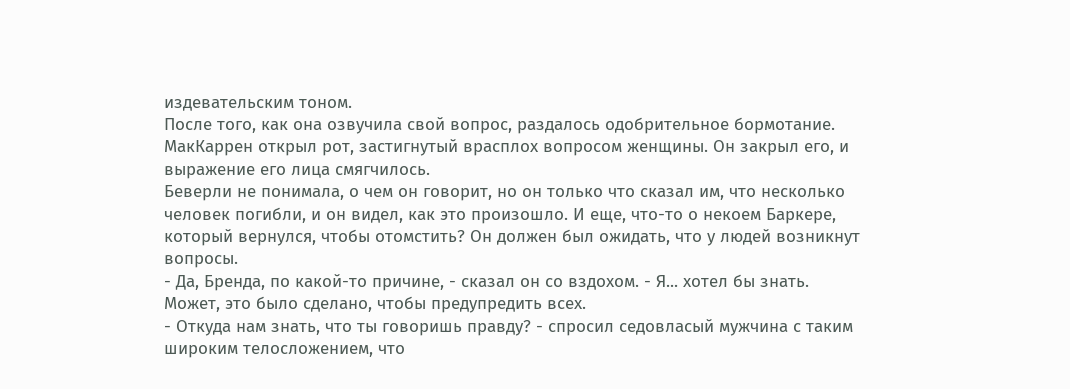издевательским тоном.
После того, как она озвучила свой вопрос, раздалось одобрительное бормотание. МакКаррен открыл рот, застигнутый врасплох вопросом женщины. Он закрыл его, и выражение его лица смягчилось.
Беверли не понимала, о чем он говорит, но он только что сказал им, что несколько человек погибли, и он видел, как это произошло. И еще, что-то о некоем Баркере, который вернулся, чтобы отомстить? Он должен был ожидать, что у людей возникнут вопросы.
- Да, Бренда, по какой-то причине, - сказал он со вздохом. - Я... хотел бы знать. Может, это было сделано, чтобы предупредить всех.
- Откуда нам знать, что ты говоришь правду? - спросил седовласый мужчина с таким широким телосложением, что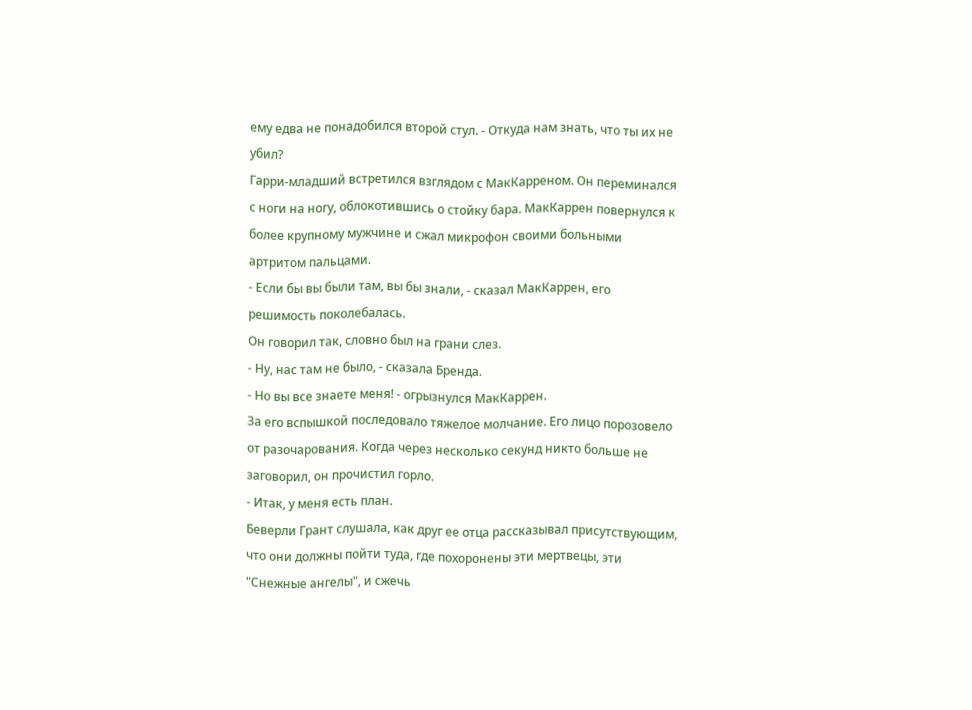ему едва не понадобился второй стул. - Откуда нам знать, что ты их не убил?
Гарри-младший встретился взглядом с МакКарреном. Он переминался с ноги на ногу, облокотившись о стойку бара. МакКаррен повернулся к более крупному мужчине и сжал микрофон своими больными артритом пальцами.
- Если бы вы были там, вы бы знали, - сказал МакКаррен, его решимость поколебалась.
Он говорил так, словно был на грани слез.
- Ну, нас там не было, - сказала Бренда.
- Но вы все знаете меня! - огрызнулся МакКаррен.
За его вспышкой последовало тяжелое молчание. Его лицо порозовело от разочарования. Когда через несколько секунд никто больше не заговорил, он прочистил горло.
- Итак, у меня есть план.
Беверли Грант слушала, как друг ее отца рассказывал присутствующим, что они должны пойти туда, где похоронены эти мертвецы, эти "Снежные ангелы", и сжечь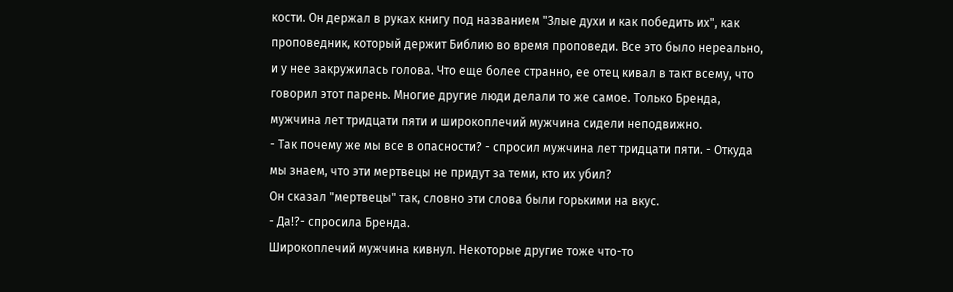кости. Он держал в руках книгу под названием "Злые духи и как победить их", как проповедник, который держит Библию во время проповеди. Все это было нереально, и у нее закружилась голова. Что еще более странно, ее отец кивал в такт всему, что говорил этот парень. Многие другие люди делали то же самое. Только Бренда, мужчина лет тридцати пяти и широкоплечий мужчина сидели неподвижно.
- Так почему же мы все в опасности? - спросил мужчина лет тридцати пяти. - Откуда мы знаем, что эти мертвецы не придут за теми, кто их убил?
Он сказал "мертвецы" так, словно эти слова были горькими на вкус.
- Да!?- спросила Бренда.
Широкоплечий мужчина кивнул. Некоторые другие тоже что-то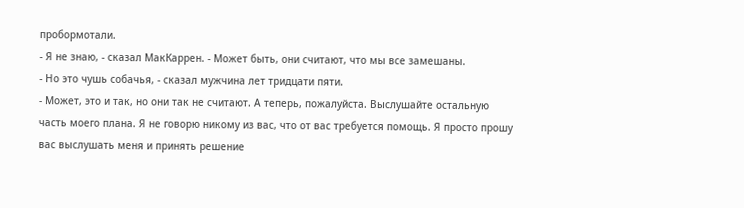пробормотали.
- Я не знаю, - сказал МакКаррен. - Может быть, они считают, что мы все замешаны.
- Но это чушь собачья, - сказал мужчина лет тридцати пяти.
- Может, это и так, но они так не считают. А теперь, пожалуйста. Выслушайте остальную часть моего плана. Я не говорю никому из вас, что от вас требуется помощь. Я просто прошу вас выслушать меня и принять решение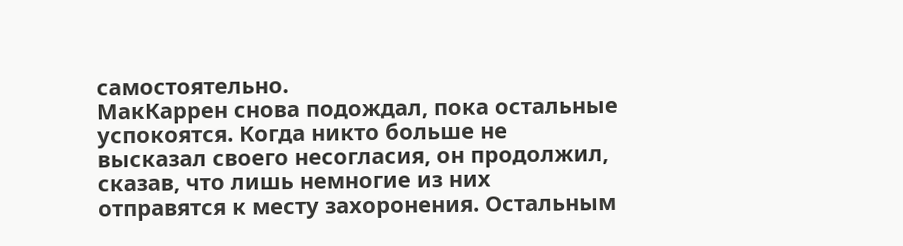самостоятельно.
МакКаррен снова подождал, пока остальные успокоятся. Когда никто больше не высказал своего несогласия, он продолжил, сказав, что лишь немногие из них отправятся к месту захоронения. Остальным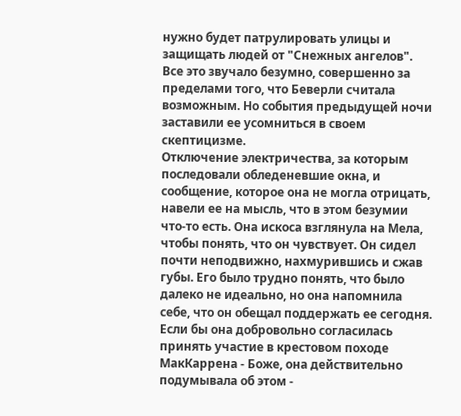нужно будет патрулировать улицы и защищать людей от "Снежных ангелов". Все это звучало безумно, совершенно за пределами того, что Беверли считала возможным. Но события предыдущей ночи заставили ее усомниться в своем скептицизме.
Отключение электричества, за которым последовали обледеневшие окна, и сообщение, которое она не могла отрицать, навели ее на мысль, что в этом безумии что-то есть. Она искоса взглянула на Мела, чтобы понять, что он чувствует. Он сидел почти неподвижно, нахмурившись и сжав губы. Его было трудно понять, что было далеко не идеально, но она напомнила себе, что он обещал поддержать ее сегодня. Если бы она добровольно согласилась принять участие в крестовом походе МакКаррена - Боже, она действительно подумывала об этом -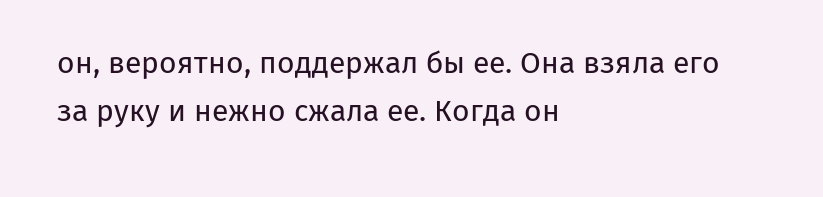он, вероятно, поддержал бы ее. Она взяла его за руку и нежно сжала ее. Когда он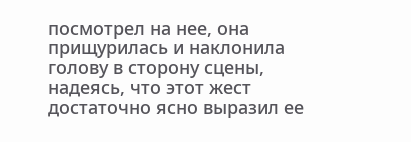посмотрел на нее, она прищурилась и наклонила голову в сторону сцены, надеясь, что этот жест достаточно ясно выразил ее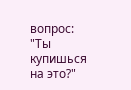вопрос: "Ты купишься на это?"